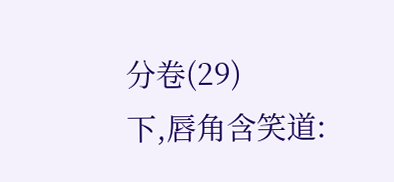分卷(29)
下,唇角含笑道: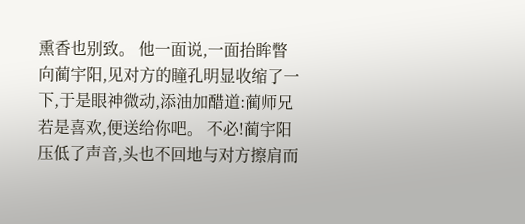熏香也别致。 他一面说,一面抬眸瞥向蔺宇阳,见对方的瞳孔明显收缩了一下,于是眼神微动,添油加醋道:蔺师兄若是喜欢,便送给你吧。 不必!蔺宇阳压低了声音,头也不回地与对方擦肩而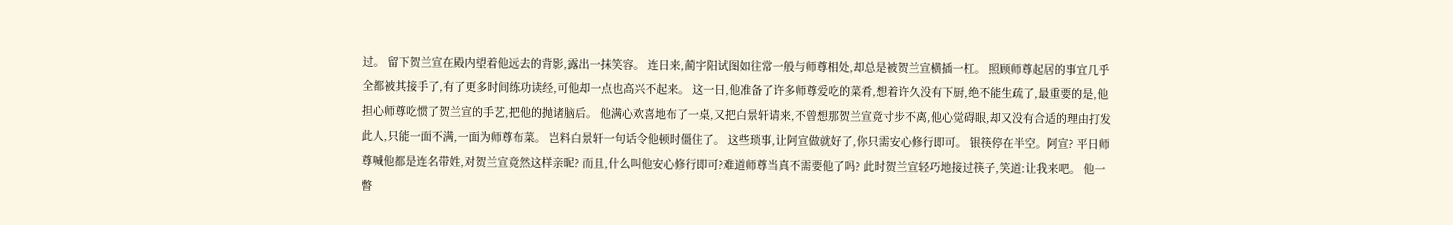过。 留下贺兰宣在殿内望着他远去的背影,露出一抹笑容。 连日来,蔺宇阳试图如往常一般与师尊相处,却总是被贺兰宣横插一杠。 照顾师尊起居的事宜几乎全都被其接手了,有了更多时间练功读经,可他却一点也高兴不起来。 这一日,他准备了许多师尊爱吃的菜肴,想着许久没有下厨,绝不能生疏了,最重要的是,他担心师尊吃惯了贺兰宣的手艺,把他的抛诸脑后。 他满心欢喜地布了一桌,又把白景轩请来,不曾想那贺兰宣竟寸步不离,他心觉碍眼,却又没有合适的理由打发此人,只能一面不满,一面为师尊布菜。 岂料白景轩一句话令他顿时僵住了。 这些琐事,让阿宣做就好了,你只需安心修行即可。 银筷停在半空。阿宣? 平日师尊喊他都是连名带姓,对贺兰宣竟然这样亲昵? 而且,什么叫他安心修行即可?难道师尊当真不需要他了吗? 此时贺兰宣轻巧地接过筷子,笑道:让我来吧。 他一瞥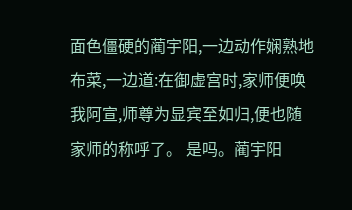面色僵硬的蔺宇阳,一边动作娴熟地布菜,一边道:在御虚宫时,家师便唤我阿宣,师尊为显宾至如归,便也随家师的称呼了。 是吗。蔺宇阳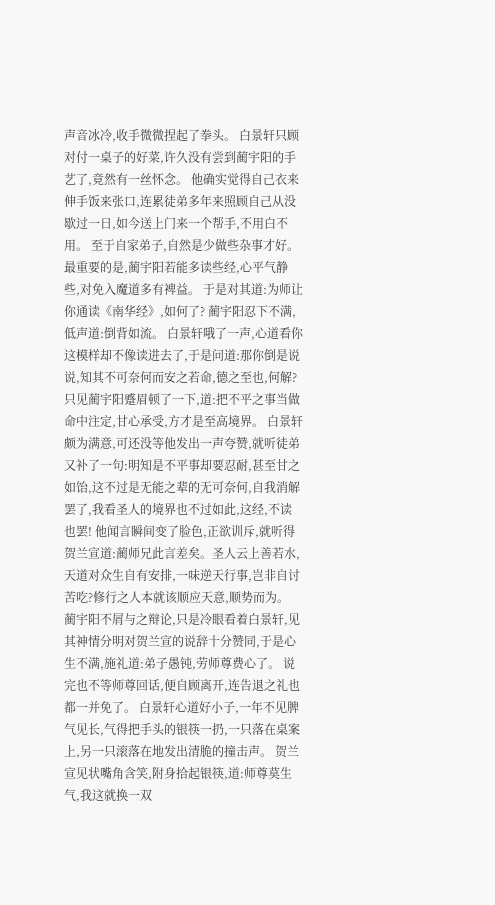声音冰冷,收手微微捏起了拳头。 白景轩只顾对付一桌子的好菜,许久没有尝到蔺宇阳的手艺了,竟然有一丝怀念。 他确实觉得自己衣来伸手饭来张口,连累徒弟多年来照顾自己从没歇过一日,如今送上门来一个帮手,不用白不用。 至于自家弟子,自然是少做些杂事才好。 最重要的是,蔺宇阳若能多读些经,心平气静些,对免入魔道多有裨益。 于是对其道:为师让你通读《南华经》,如何了? 蔺宇阳忍下不满,低声道:倒背如流。 白景轩哦了一声,心道看你这模样却不像读进去了,于是问道:那你倒是说说,知其不可奈何而安之若命,德之至也,何解? 只见蔺宇阳蹙眉顿了一下,道:把不平之事当做命中注定,甘心承受,方才是至高境界。 白景轩颇为满意,可还没等他发出一声夸赞,就听徒弟又补了一句:明知是不平事却要忍耐,甚至甘之如饴,这不过是无能之辈的无可奈何,自我消解罢了,我看圣人的境界也不过如此,这经,不读也罢! 他闻言瞬间变了脸色,正欲训斥,就听得贺兰宣道:蔺师兄此言差矣。圣人云上善若水,天道对众生自有安排,一味逆天行事,岂非自讨苦吃?修行之人本就该顺应天意,顺势而为。 蔺宇阳不屑与之辩论,只是冷眼看着白景轩,见其神情分明对贺兰宣的说辞十分赞同,于是心生不满,施礼道:弟子愚钝,劳师尊费心了。 说完也不等师尊回话,便自顾离开,连告退之礼也都一并免了。 白景轩心道好小子,一年不见脾气见长,气得把手头的银筷一扔,一只落在桌案上,另一只滚落在地发出清脆的撞击声。 贺兰宣见状嘴角含笑,附身拾起银筷,道:师尊莫生气,我这就换一双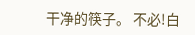干净的筷子。 不必!白